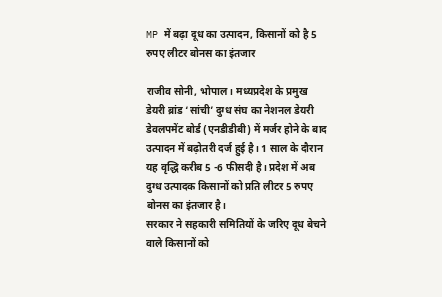MP में बढ़ा दूध का उत्पादन, किसानों को है 5 रुपए लीटर बोनस का इंतजार

राजीव सोनी, भोपाल। मध्यप्रदेश के प्रमुख डेयरी ब्रांड ‘सांची’ दुग्ध संघ का नेशनल डेयरी डेवलपमेंट बोर्ड (एनडीडीबी) में मर्जर होने के बाद उत्पादन में बढ़ोतरी दर्ज हुई है। 1 साल के दौरान यह वृद्धि करीब 5 -6 फीसदी है। प्रदेश में अब दुग्ध उत्पादक किसानों को प्रति लीटर 5 रुपए बोनस का इंतजार है।
सरकार ने सहकारी समितियों के जरिए दूध बेचने वाले किसानों को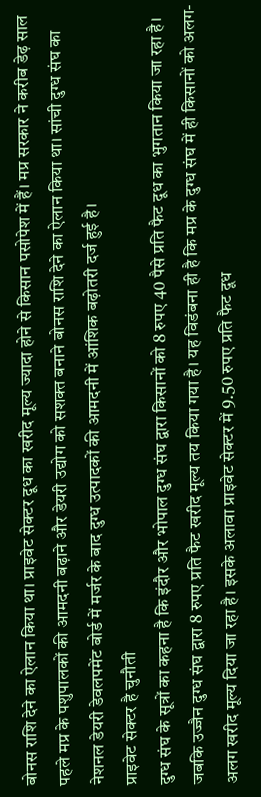बोनस राशि देने का ऐलान किया था। प्राइवेट सेक्टर दूध का खरीद मूल्य ज्यादा होने से किसान पसोपेश में हैं। मप्र सरकार ने करीब डेढ़ साल पहले मप्र के पशुपालकों की आमदनी बढ़ाने और डेयरी उद्योग को सशक्त बनाने बोनस राशि देने का ऐलान किया था। सांची दुग्ध संघ का नेशनल डेयरी डेवलपमेंट बोर्ड में मर्जर के बाद दुग्ध उत्पादकों की आमदनी में आंशिक बढ़ोतरी दर्ज हुई है।
प्राइवेट सेक्टर है चुनौती
दुग्ध संघ के सूत्रों का कहना है कि इंदौर और भोपाल दुग्ध संघ द्वारा किसानों को 8 रुपए 40 पैसे प्रति फैट दूध का भुगतान किया जा रहा है। जबकि उज्जैन दुग्ध संघ द्वारा 8 रुपए प्रति फैट खरीद मूल्य तय किया गया है। यह विडंबना ही है कि मप्र के दुग्ध संघ में ही किसानों को अलग-अलग खरीद मूल्य दिया जा रहा है। इसके अलावा प्राइवेट सेक्टर में 9.50 रुपए प्रति फैट दूध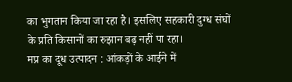का भुगतान किया जा रहा है। इसलिए सहकारी दुग्ध संघों के प्रति किसानों का रुझान बढ़ नहीं पा रहा।
मप्र का दूध उत्पादन : आंकड़ों के आईने में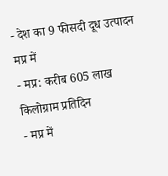- देश का 9 फीसदी दूध उत्पादन मप्र में
- मप्र: करीब 605 लाख किलोग्राम प्रतिदिन
- मप्र में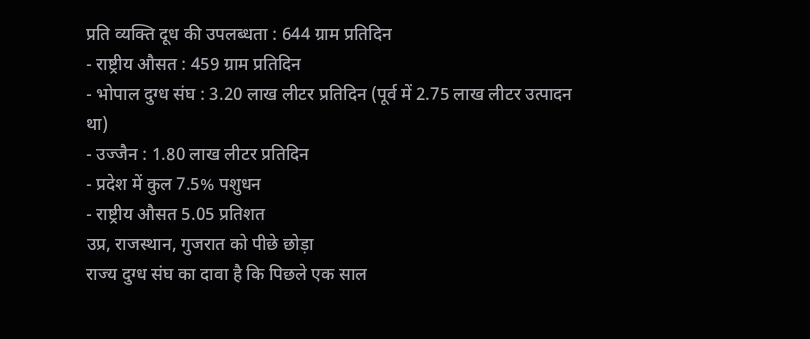प्रति व्यक्ति दूध की उपलब्धता : 644 ग्राम प्रतिदिन
- राष्ट्रीय औसत : 459 ग्राम प्रतिदिन
- भोपाल दुग्ध संघ : 3.20 लाख लीटर प्रतिदिन (पूर्व में 2.75 लाख लीटर उत्पादन था)
- उज्जैन : 1.80 लाख लीटर प्रतिदिन
- प्रदेश में कुल 7.5% पशुधन
- राष्ट्रीय औसत 5.05 प्रतिशत
उप्र, राजस्थान, गुजरात को पीछे छोड़ा
राज्य दुग्ध संघ का दावा है कि पिछले एक साल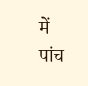में पांच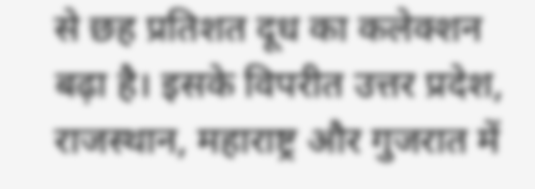से छह प्रतिशत दूध का कलेक्शन बढ़ा है। इसके विपरीत उत्तर प्रदेश, राजस्थान, महाराष्ट्र और गुजरात में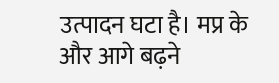उत्पादन घटा है। मप्र के और आगे बढ़ने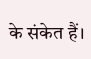के संकेत हैं।